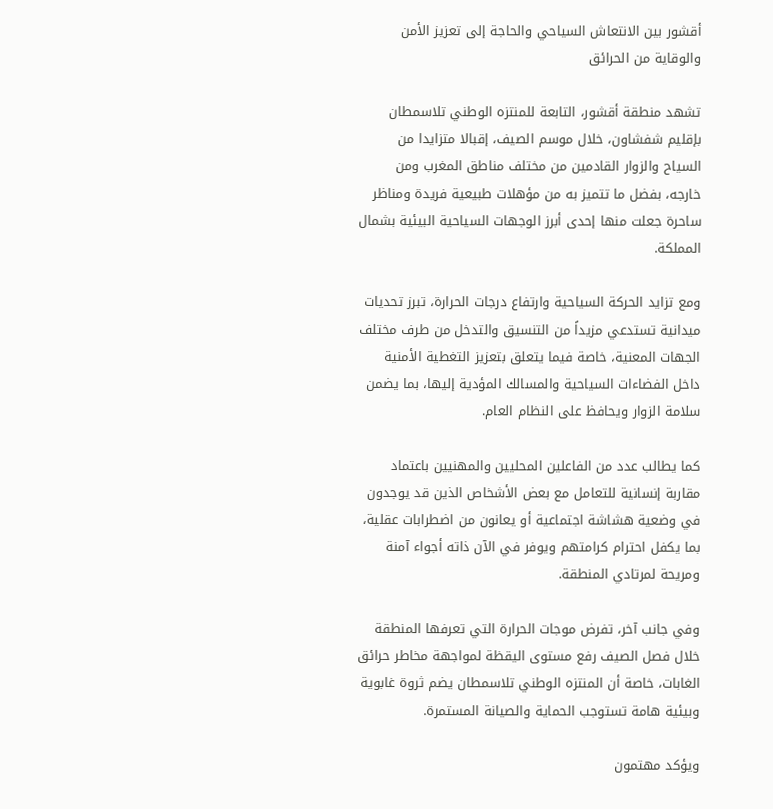أقشور بين الانتعاش السياحي والحاجة إلى تعزيز الأمن والوقاية من الحرائق

تشهد منطقة أقشور، التابعة للمنتزه الوطني تلاسمطان بإقليم شفشاون، خلال موسم الصيف، إقبالا متزايدا من السياح والزوار القادمين من مختلف مناطق المغرب ومن خارجه، بفضل ما تتميز به من مؤهلات طبيعية فريدة ومناظر ساحرة جعلت منها إحدى أبرز الوجهات السياحية البيئية بشمال المملكة.

ومع تزايد الحركة السياحية وارتفاع درجات الحرارة، تبرز تحديات ميدانية تستدعي مزيداً من التنسيق والتدخل من طرف مختلف الجهات المعنية، خاصة فيما يتعلق بتعزيز التغطية الأمنية داخل الفضاءات السياحية والمسالك المؤدية إليها، بما يضمن سلامة الزوار ويحافظ على النظام العام.

كما يطالب عدد من الفاعلين المحليين والمهنيين باعتماد مقاربة إنسانية للتعامل مع بعض الأشخاص الذين قد يوجدون في وضعية هشاشة اجتماعية أو يعانون من اضطرابات عقلية، بما يكفل احترام كرامتهم ويوفر في الآن ذاته أجواء آمنة ومريحة لمرتادي المنطقة.

وفي جانب آخر، تفرض موجات الحرارة التي تعرفها المنطقة خلال فصل الصيف رفع مستوى اليقظة لمواجهة مخاطر حرائق الغابات، خاصة أن المنتزه الوطني تلاسمطان يضم ثروة غابوية وبيئية هامة تستوجب الحماية والصيانة المستمرة.

ويؤكد مهتمون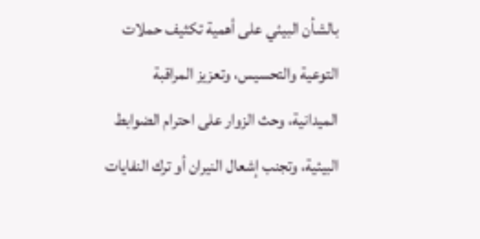بالشأن البيئي على أهمية تكثيف حملات التوعية والتحسيس، وتعزيز المراقبة الميدانية، وحث الزوار على احترام الضوابط البيئية، وتجنب إشعال النيران أو ترك النفايات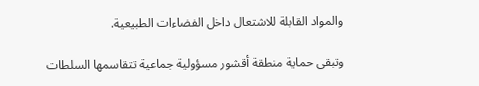والمواد القابلة للاشتعال داخل الفضاءات الطبيعية.

وتبقى حماية منطقة أقشور مسؤولية جماعية تتقاسمها السلطات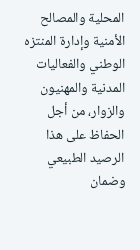المحلية والمصالح الأمنية وإدارة المنتزه الوطني والفعاليات المدنية والمهنيون والزوار، من أجل الحفاظ على هذا الرصيد الطبيعي وضمان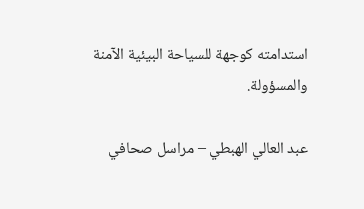استدامته كوجهة للسياحة البيئية الآمنة والمسؤولة.

عبد العالي الهبطي – مراسل صحافي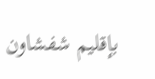بإقليم شفشاون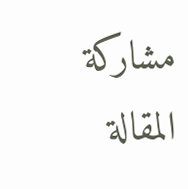مشاركة المقالة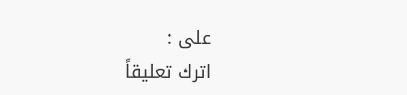على :
اترك تعليقاً